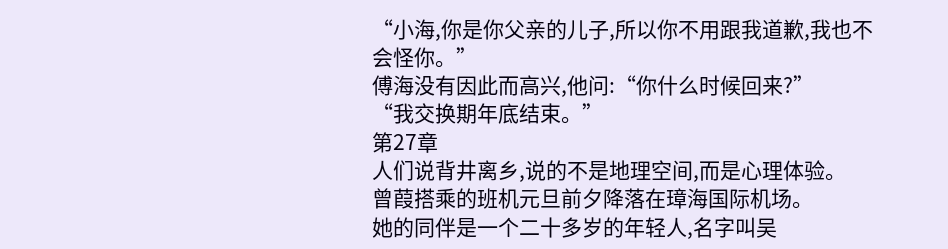“小海,你是你父亲的儿子,所以你不用跟我道歉,我也不会怪你。”
傅海没有因此而高兴,他问:“你什么时候回来?”
“我交换期年底结束。”
第27章
人们说背井离乡,说的不是地理空间,而是心理体验。
曾葭搭乘的班机元旦前夕降落在璋海国际机场。
她的同伴是一个二十多岁的年轻人,名字叫吴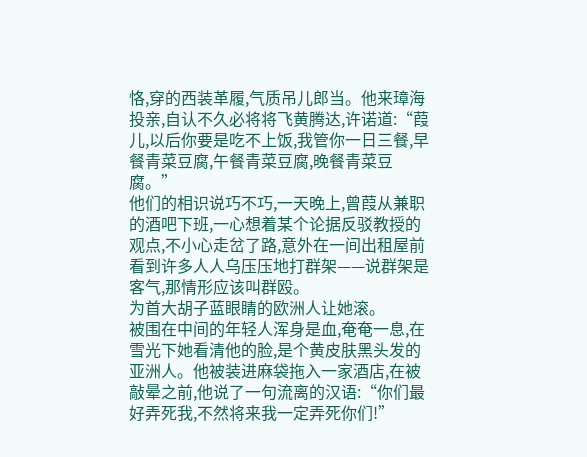恪,穿的西装革履,气质吊儿郎当。他来璋海投亲,自认不久必将将飞黄腾达,许诺道:“葭儿,以后你要是吃不上饭,我管你一日三餐,早餐青菜豆腐,午餐青菜豆腐,晚餐青菜豆腐。”
他们的相识说巧不巧,一天晚上,曾葭从兼职的酒吧下班,一心想着某个论据反驳教授的观点,不小心走岔了路,意外在一间出租屋前看到许多人人乌压压地打群架——说群架是客气,那情形应该叫群殴。
为首大胡子蓝眼睛的欧洲人让她滚。
被围在中间的年轻人浑身是血,奄奄一息,在雪光下她看清他的脸,是个黄皮肤黑头发的亚洲人。他被装进麻袋拖入一家酒店,在被敲晕之前,他说了一句流离的汉语:“你们最好弄死我,不然将来我一定弄死你们!”